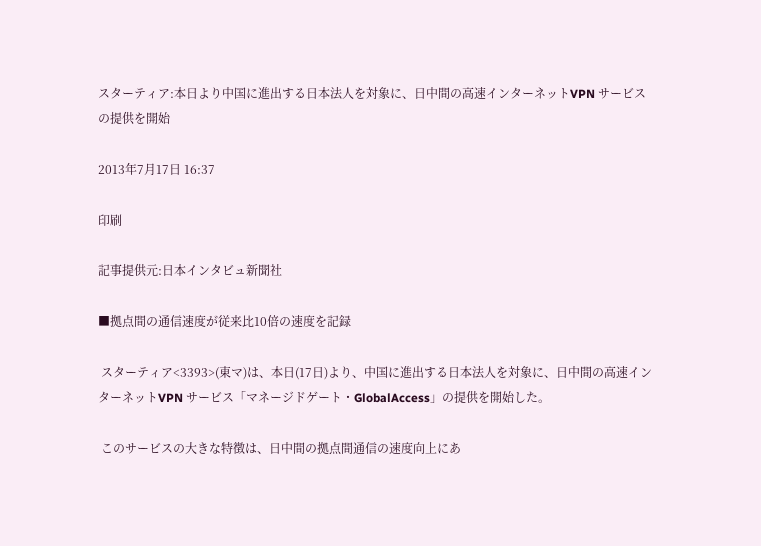スターティア:本日より中国に進出する日本法人を対象に、日中間の高速インターネットVPN サービスの提供を開始

2013年7月17日 16:37

印刷

記事提供元:日本インタビュ新聞社

■拠点間の通信速度が従来比10倍の速度を記録

 スターティア<3393>(東マ)は、本日(17日)より、中国に進出する日本法人を対象に、日中間の高速インターネットVPN サービス「マネージドゲート・GlobalAccess」の提供を開始した。

 このサービスの大きな特徴は、日中間の拠点間通信の速度向上にあ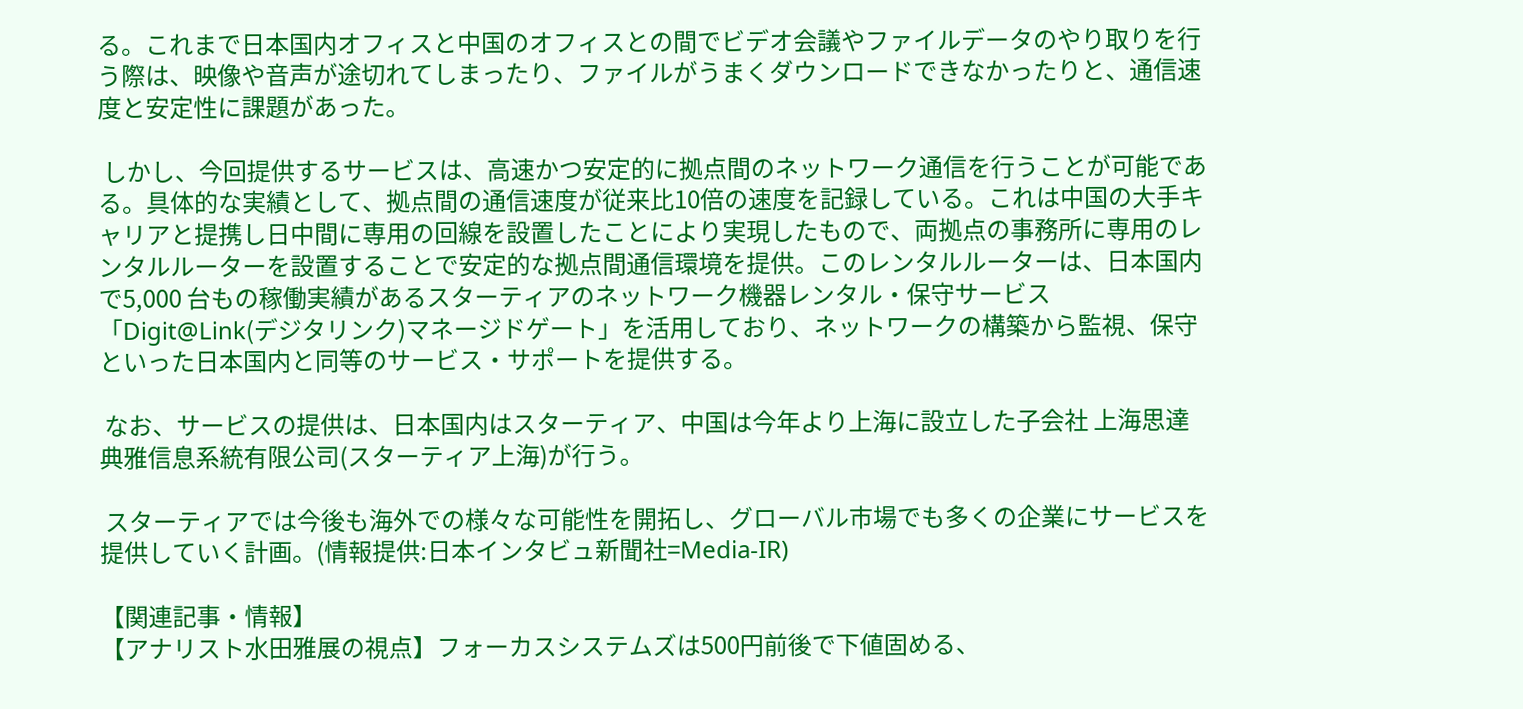る。これまで日本国内オフィスと中国のオフィスとの間でビデオ会議やファイルデータのやり取りを行う際は、映像や音声が途切れてしまったり、ファイルがうまくダウンロードできなかったりと、通信速度と安定性に課題があった。

 しかし、今回提供するサービスは、高速かつ安定的に拠点間のネットワーク通信を行うことが可能である。具体的な実績として、拠点間の通信速度が従来比10倍の速度を記録している。これは中国の大手キャリアと提携し日中間に専用の回線を設置したことにより実現したもので、両拠点の事務所に専用のレンタルルーターを設置することで安定的な拠点間通信環境を提供。このレンタルルーターは、日本国内で5,000 台もの稼働実績があるスターティアのネットワーク機器レンタル・保守サービス「Digit@Link(デジタリンク)マネージドゲート」を活用しており、ネットワークの構築から監視、保守といった日本国内と同等のサービス・サポートを提供する。

 なお、サービスの提供は、日本国内はスターティア、中国は今年より上海に設立した子会社 上海思達典雅信息系統有限公司(スターティア上海)が行う。

 スターティアでは今後も海外での様々な可能性を開拓し、グローバル市場でも多くの企業にサービスを提供していく計画。(情報提供:日本インタビュ新聞社=Media-IR)

【関連記事・情報】
【アナリスト水田雅展の視点】フォーカスシステムズは500円前後で下値固める、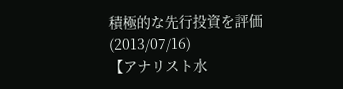積極的な先行投資を評価(2013/07/16)
【アナリスト水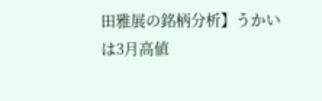田雅展の銘柄分析】うかいは3月高値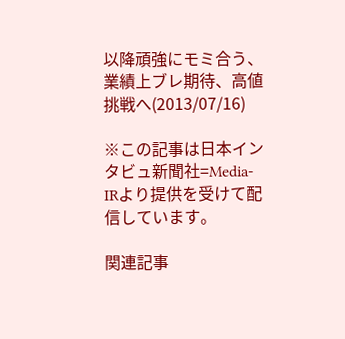以降頑強にモミ合う、業績上ブレ期待、高値挑戦へ(2013/07/16)

※この記事は日本インタビュ新聞社=Media-IRより提供を受けて配信しています。

関連記事